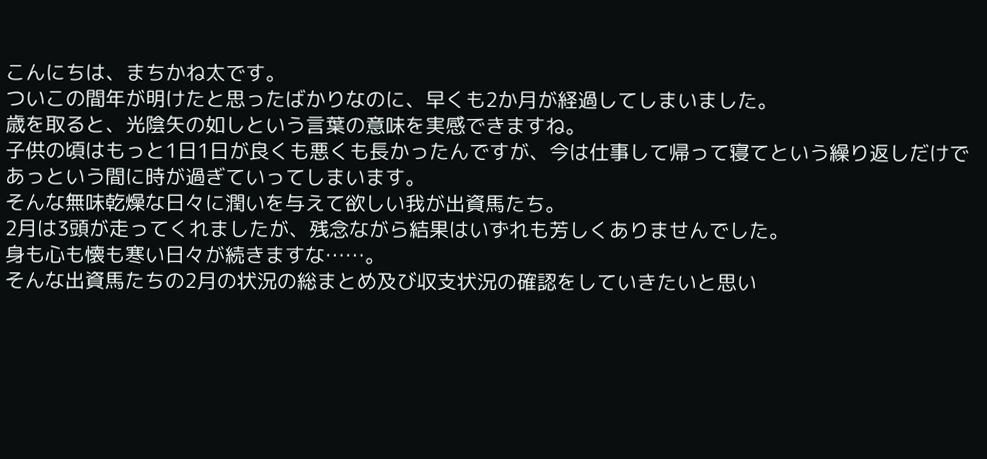こんにちは、まちかね太です。
ついこの間年が明けたと思ったばかりなのに、早くも2か月が経過してしまいました。
歳を取ると、光陰矢の如しという言葉の意味を実感できますね。
子供の頃はもっと1日1日が良くも悪くも長かったんですが、今は仕事して帰って寝てという繰り返しだけであっという間に時が過ぎていってしまいます。
そんな無味乾燥な日々に潤いを与えて欲しい我が出資馬たち。
2月は3頭が走ってくれましたが、残念ながら結果はいずれも芳しくありませんでした。
身も心も懐も寒い日々が続きますな……。
そんな出資馬たちの2月の状況の総まとめ及び収支状況の確認をしていきたいと思い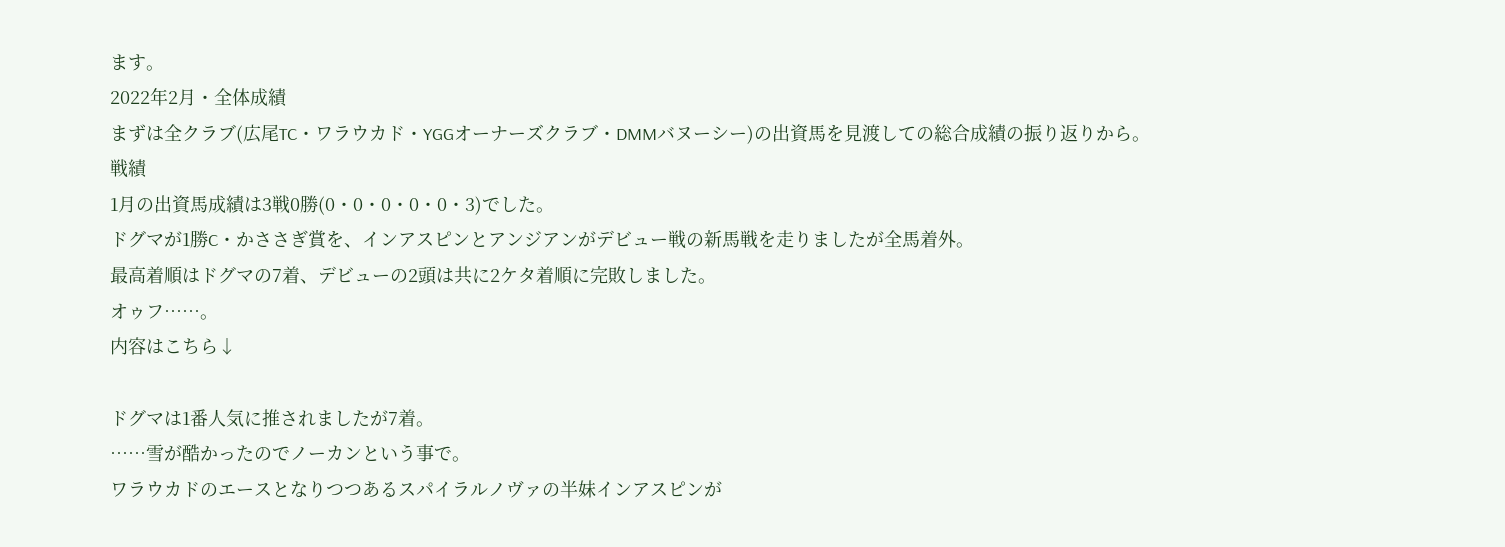ます。
2022年2月・全体成績
まずは全クラブ(広尾TC・ワラウカド・YGGオーナーズクラブ・DMMバヌーシー)の出資馬を見渡しての総合成績の振り返りから。
戦績
1月の出資馬成績は3戦0勝(0・0・0・0・0・3)でした。
ドグマが1勝C・かささぎ賞を、インアスピンとアンジアンがデビュー戦の新馬戦を走りましたが全馬着外。
最高着順はドグマの7着、デビューの2頭は共に2ケタ着順に完敗しました。
オゥフ……。
内容はこちら↓

ドグマは1番人気に推されましたが7着。
……雪が酷かったのでノーカンという事で。
ワラウカドのエースとなりつつあるスパイラルノヴァの半妹インアスピンが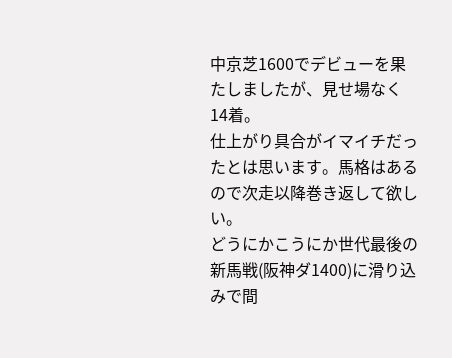中京芝1600でデビューを果たしましたが、見せ場なく14着。
仕上がり具合がイマイチだったとは思います。馬格はあるので次走以降巻き返して欲しい。
どうにかこうにか世代最後の新馬戦(阪神ダ1400)に滑り込みで間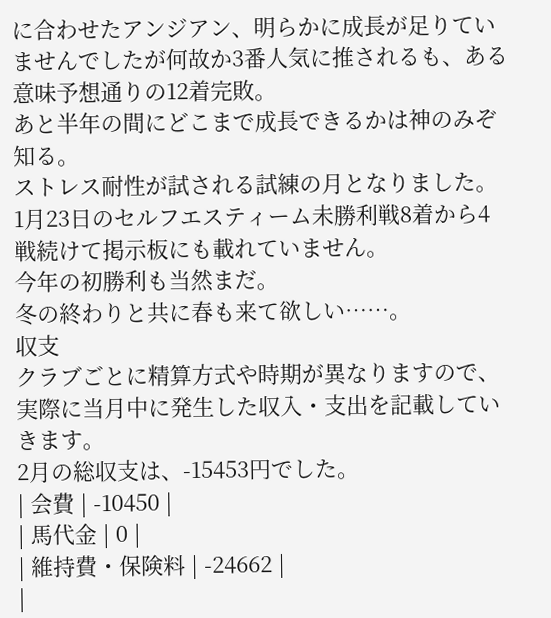に合わせたアンジアン、明らかに成長が足りていませんでしたが何故か3番人気に推されるも、ある意味予想通りの12着完敗。
あと半年の間にどこまで成長できるかは神のみぞ知る。
ストレス耐性が試される試練の月となりました。
1月23日のセルフエスティーム未勝利戦8着から4戦続けて掲示板にも載れていません。
今年の初勝利も当然まだ。
冬の終わりと共に春も来て欲しい……。
収支
クラブごとに精算方式や時期が異なりますので、実際に当月中に発生した収入・支出を記載していきます。
2月の総収支は、-15453円でした。
| 会費 | -10450 |
| 馬代金 | 0 |
| 維持費・保険料 | -24662 |
|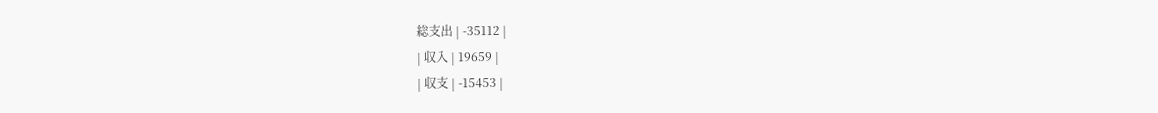総支出 | -35112 |
| 収入 | 19659 |
| 収支 | -15453 |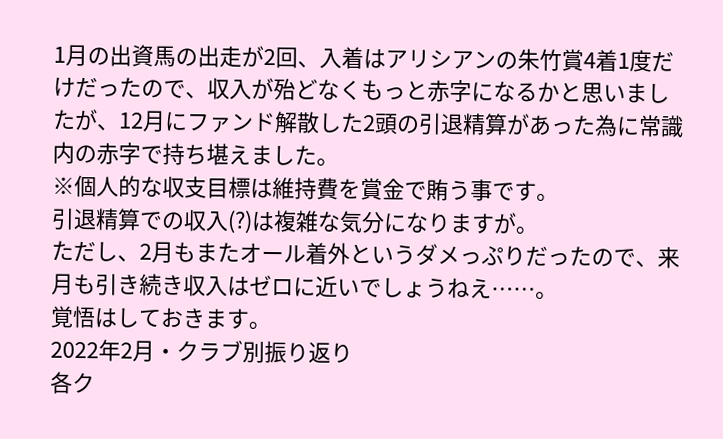1月の出資馬の出走が2回、入着はアリシアンの朱竹賞4着1度だけだったので、収入が殆どなくもっと赤字になるかと思いましたが、12月にファンド解散した2頭の引退精算があった為に常識内の赤字で持ち堪えました。
※個人的な収支目標は維持費を賞金で賄う事です。
引退精算での収入(?)は複雑な気分になりますが。
ただし、2月もまたオール着外というダメっぷりだったので、来月も引き続き収入はゼロに近いでしょうねえ……。
覚悟はしておきます。
2022年2月・クラブ別振り返り
各ク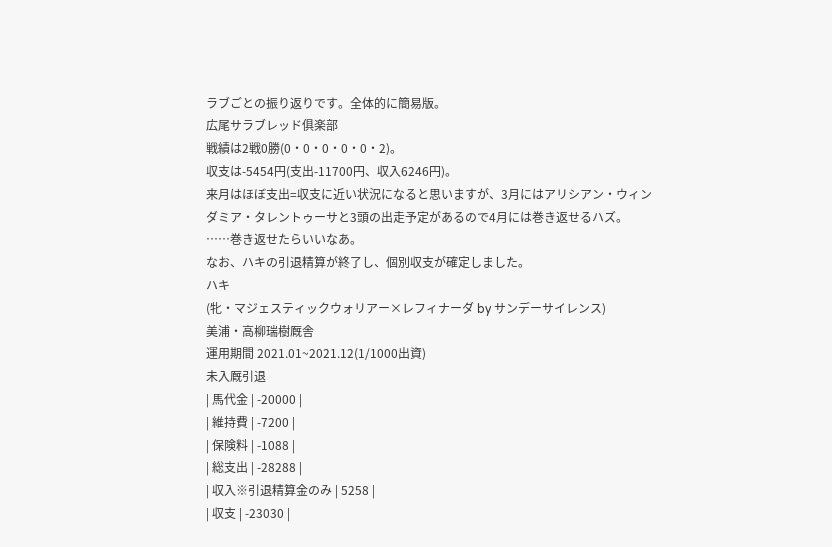ラブごとの振り返りです。全体的に簡易版。
広尾サラブレッド俱楽部
戦績は2戦0勝(0・0・0・0・0・2)。
収支は-5454円(支出-11700円、収入6246円)。
来月はほぼ支出=収支に近い状況になると思いますが、3月にはアリシアン・ウィンダミア・タレントゥーサと3頭の出走予定があるので4月には巻き返せるハズ。
……巻き返せたらいいなあ。
なお、ハキの引退精算が終了し、個別収支が確定しました。
ハキ
(牝・マジェスティックウォリアー×レフィナーダ by サンデーサイレンス)
美浦・高柳瑞樹厩舎
運用期間 2021.01~2021.12(1/1000出資)
未入厩引退
| 馬代金 | -20000 |
| 維持費 | -7200 |
| 保険料 | -1088 |
| 総支出 | -28288 |
| 収入※引退精算金のみ | 5258 |
| 収支 | -23030 |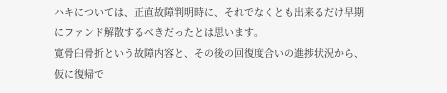ハキについては、正直故障判明時に、それでなくとも出来るだけ早期にファンド解散するべきだったとは思います。
寛骨臼骨折という故障内容と、その後の回復度合いの進捗状況から、仮に復帰で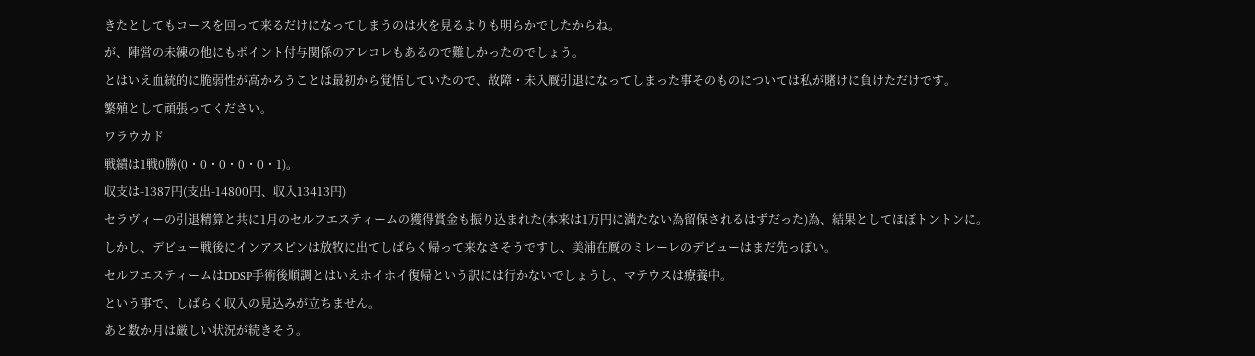きたとしてもコースを回って来るだけになってしまうのは火を見るよりも明らかでしたからね。
が、陣営の未練の他にもポイント付与関係のアレコレもあるので難しかったのでしょう。
とはいえ血統的に脆弱性が高かろうことは最初から覚悟していたので、故障・未入厩引退になってしまった事そのものについては私が賭けに負けただけです。
繁殖として頑張ってください。
ワラウカド
戦績は1戦0勝(0・0・0・0・0・1)。
収支は-1387円(支出-14800円、収入13413円)
セラヴィーの引退精算と共に1月のセルフエスティームの獲得賞金も振り込まれた(本来は1万円に満たない為留保されるはずだった)為、結果としてほぼトントンに。
しかし、デビュー戦後にインアスピンは放牧に出てしばらく帰って来なさそうですし、美浦在厩のミレーレのデビューはまだ先っぽい。
セルフエスティームはDDSP手術後順調とはいえホイホイ復帰という訳には行かないでしょうし、マテウスは療養中。
という事で、しばらく収入の見込みが立ちません。
あと数か月は厳しい状況が続きそう。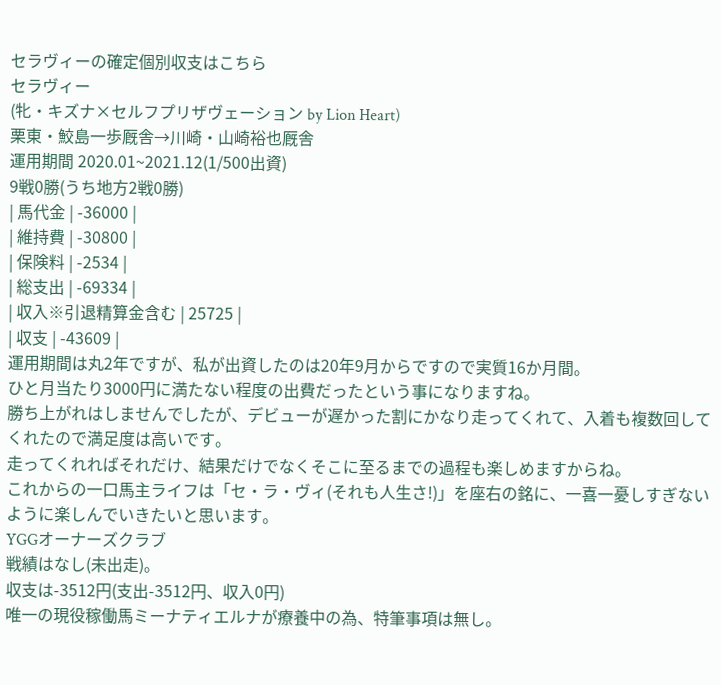セラヴィーの確定個別収支はこちら
セラヴィー
(牝・キズナ×セルフプリザヴェーション by Lion Heart)
栗東・鮫島一歩厩舎→川崎・山崎裕也厩舎
運用期間 2020.01~2021.12(1/500出資)
9戦0勝(うち地方2戦0勝)
| 馬代金 | -36000 |
| 維持費 | -30800 |
| 保険料 | -2534 |
| 総支出 | -69334 |
| 収入※引退精算金含む | 25725 |
| 収支 | -43609 |
運用期間は丸2年ですが、私が出資したのは20年9月からですので実質16か月間。
ひと月当たり3000円に満たない程度の出費だったという事になりますね。
勝ち上がれはしませんでしたが、デビューが遅かった割にかなり走ってくれて、入着も複数回してくれたので満足度は高いです。
走ってくれればそれだけ、結果だけでなくそこに至るまでの過程も楽しめますからね。
これからの一口馬主ライフは「セ・ラ・ヴィ(それも人生さ!)」を座右の銘に、一喜一憂しすぎないように楽しんでいきたいと思います。
YGGオーナーズクラブ
戦績はなし(未出走)。
収支は-3512円(支出-3512円、収入0円)
唯一の現役稼働馬ミーナティエルナが療養中の為、特筆事項は無し。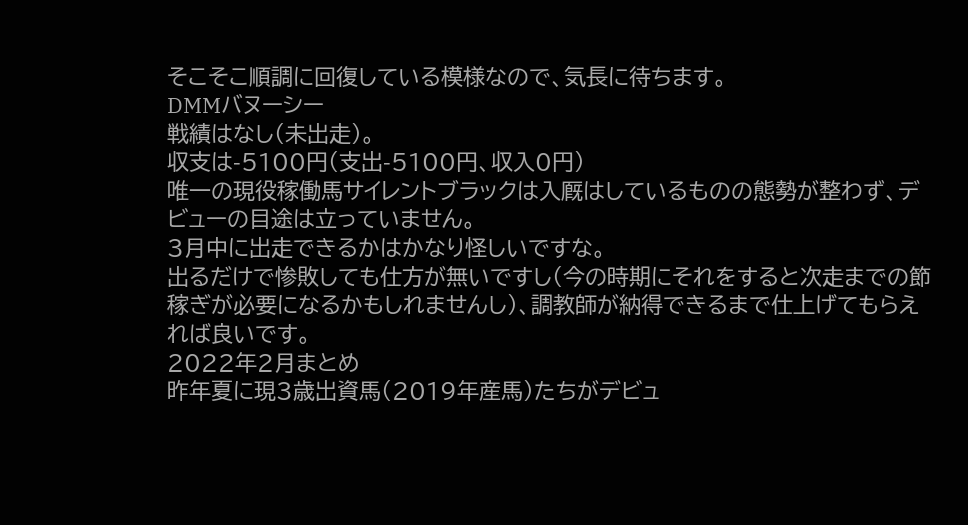そこそこ順調に回復している模様なので、気長に待ちます。
DMMバヌーシー
戦績はなし(未出走)。
収支は-5100円(支出-5100円、収入0円)
唯一の現役稼働馬サイレントブラックは入厩はしているものの態勢が整わず、デビューの目途は立っていません。
3月中に出走できるかはかなり怪しいですな。
出るだけで惨敗しても仕方が無いですし(今の時期にそれをすると次走までの節稼ぎが必要になるかもしれませんし)、調教師が納得できるまで仕上げてもらえれば良いです。
2022年2月まとめ
昨年夏に現3歳出資馬(2019年産馬)たちがデビュ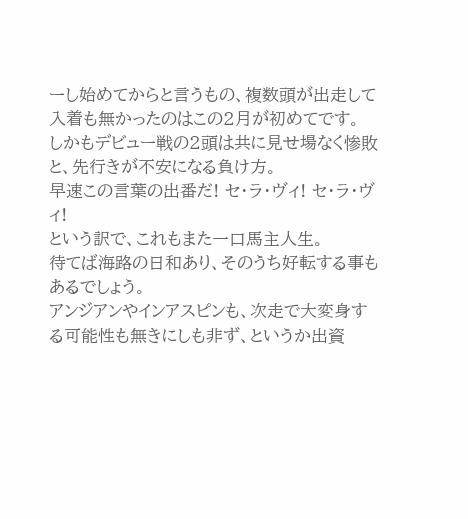ーし始めてからと言うもの、複数頭が出走して入着も無かったのはこの2月が初めてです。
しかもデビュー戦の2頭は共に見せ場なく惨敗と、先行きが不安になる負け方。
早速この言葉の出番だ! セ・ラ・ヴィ! セ・ラ・ヴィ!
という訳で、これもまた一口馬主人生。
待てば海路の日和あり、そのうち好転する事もあるでしょう。
アンジアンやインアスピンも、次走で大変身する可能性も無きにしも非ず、というか出資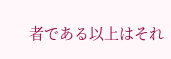者である以上はそれ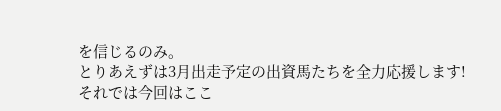を信じるのみ。
とりあえずは3月出走予定の出資馬たちを全力応援します!
それでは今回はここ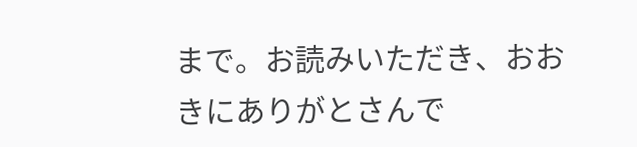まで。お読みいただき、おおきにありがとさんで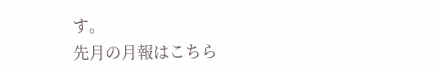す。
先月の月報はこちら